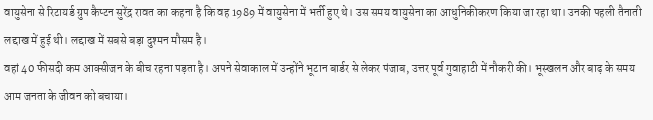वायुसेना से रिटायर्ड ग्रुप कैप्टन सुरेंद्र रावत का कहना है कि वह 1989 में वायुसेना में भर्ती हुए थे। उस समय वायुसेना का आधुनिकीकरण किया जा रहा था। उनकी पहली तैनाती लद्दाख में हुई थी। लद्दाख में सबसे बड़ा दुश्मन मौसम है।
वहां 40 फीसदी कम आक्सीजन के बीच रहना पड़ता है। अपने सेवाकाल में उन्होंने भूटान बार्डर से लेकर पंजाब, उत्तर पूर्व गुवाहाटी में नौकरी की। भूस्खलन और बाढ़ के समय आम जनता के जीवन को बचाया।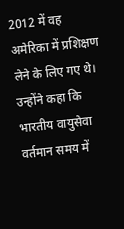2012 में वह अमेरिका में प्रशिक्षण लेने के लिए गए थे। उन्होंने कहा कि भारतीय वायुसेवा वर्तमान समय में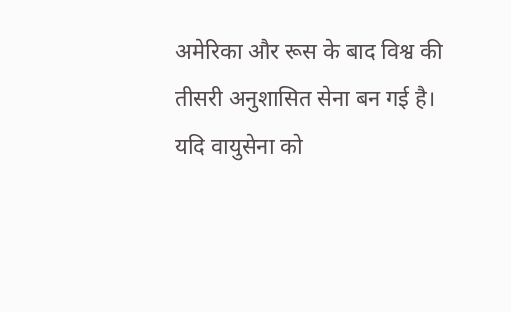अमेरिका और रूस के बाद विश्व की तीसरी अनुशासित सेना बन गई है। यदि वायुसेना को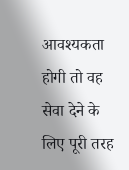आवश्यकता होगी तो वह सेवा देने के लिए पूरी तरह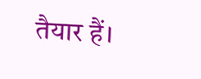तैयार हैं।